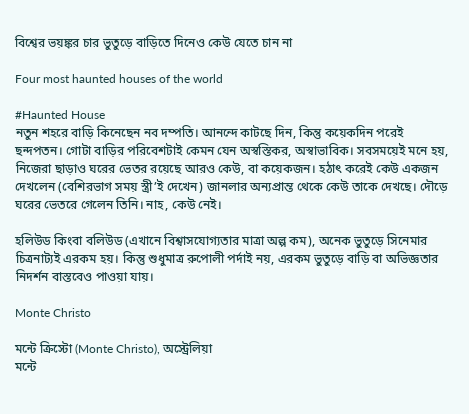বিশ্বের ভয়ঙ্কর চার ভুতুড়ে বাড়িতে দিনেও কেউ যেতে চান না

Four most haunted houses of the world

#Haunted House
নতুন শহরে বাড়ি কিনেছেন নব দম্পতি। আনন্দে কাটছে দিন, কিন্তু কয়েকদিন পরেই ছন্দপতন। গোটা বাড়ির পরিবেশটাই কেমন যেন অস্বস্তিকর, অস্বাভাবিক। সবসময়েই মনে হয়, নিজেরা ছাড়াও ঘরের ভেতর র‍য়েছে আরও কেউ, বা কয়েকজন। হঠাৎ করেই কেউ একজন দেখলেন (বেশিরভাগ সময় স্ত্রী’ই দেখেন) জানলার অন্যপ্রান্ত থেকে কেউ তাকে দেখছে। দৌড়ে ঘরের ভেতরে গেলেন তিনি। নাহ, কেউ নেই।

হলিউড কিংবা বলিউড (এখানে বিশ্বাসযোগ্যতার মাত্রা অল্প কম), অনেক ভুতুড়ে সিনেমার চিত্রনাট্যই এরকম হয়। কিন্তু শুধুমাত্র রুপোলী পর্দাই নয়, এরকম ভুতুড়ে বাড়ি বা অভিজ্ঞতার নিদর্শন বাস্তবেও পাওয়া যায়।

Monte Christo

মন্টে ক্রিস্টো (Monte Christo), অস্ট্রেলিয়া
মন্টে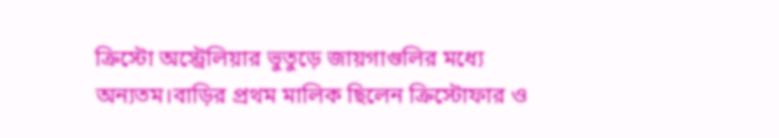ক্রিস্টো অস্ট্রেলিয়ার ভুতুড়ে জায়গাগুলির মধ্যে অন্যতম।বাড়ির প্রথম মালিক ছিলেন ক্রিস্টোফার ও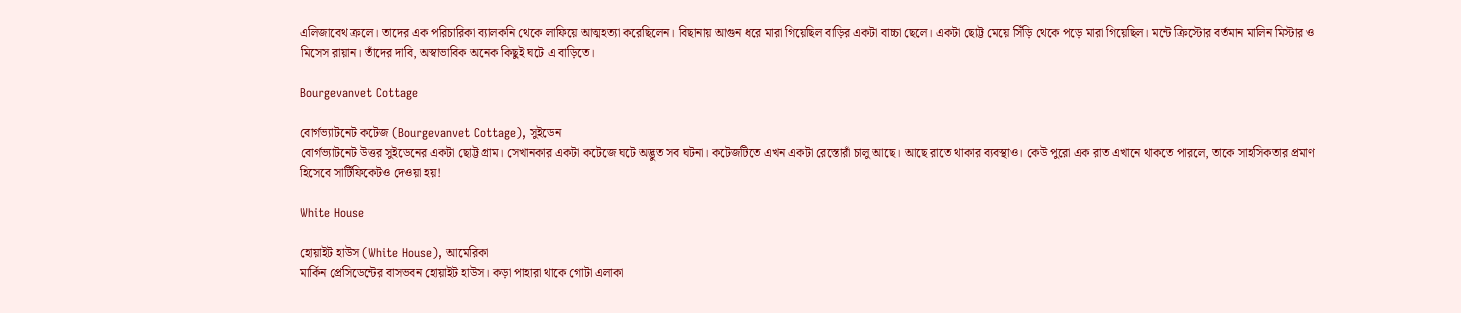এলিজাবেথ ক্রলে। তাদের এক পরিচারিকা ব্যালকনি থেকে লাফিয়ে আত্মহত্যা করেছিলেন। বিছানায় আগুন ধরে মারা গিয়েছিল বাড়ির একটা বাচ্চা ছেলে। একটা ছোট্ট মেয়ে সিঁড়ি থেকে পড়ে মারা গিয়েছিল। মন্টে ক্রিস্টোর বর্তমান মালিন মিস্টার ও মিসেস রায়ান। তাঁদের দাবি, অস্বাভাবিক অনেক কিছুই ঘটে এ বাড়িতে।

Bourgevanvet Cottage

বোর্গভ্যাটনেট কটেজ (Bourgevanvet Cottage), সুইডেন
বোর্গভ্যাটনেট উত্তর সুইডেনের একটা ছোট্ট গ্রাম। সেখানকার একটা কটেজে ঘটে অদ্ভুত সব ঘটনা। কটেজটিতে এখন একটা রেস্তোরাঁ চালু আছে। আছে রাতে থাকার ব্যবস্থাও। কেউ পুরো এক রাত এখানে থাকতে পারলে, তাকে সাহসিকতার প্রমাণ হিসেবে সার্টিফিকেটও দেওয়া হয়!

White House

হোয়াইট হাউস (White House), আমেরিকা
মার্কিন প্রেসিডেন্টের বাসভবন হোয়াইট হাউস। কড়া পাহারা থাকে গোটা এলাকা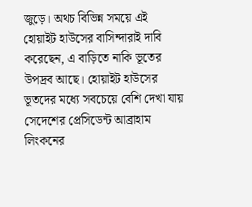জুড়ে। অথচ বিভিন্ন সময়ে এই হোয়াইট হাউসের বাসিন্দারাই দাবি করেছেন, এ বাড়িতে নাকি ভূতের উপদ্রব আছে। হোয়াইট হাউসের ভূতদের মধ্যে সবচেয়ে বেশি দেখা যায় সেদেশের প্রেসিডেন্ট আব্রাহাম লিংকনের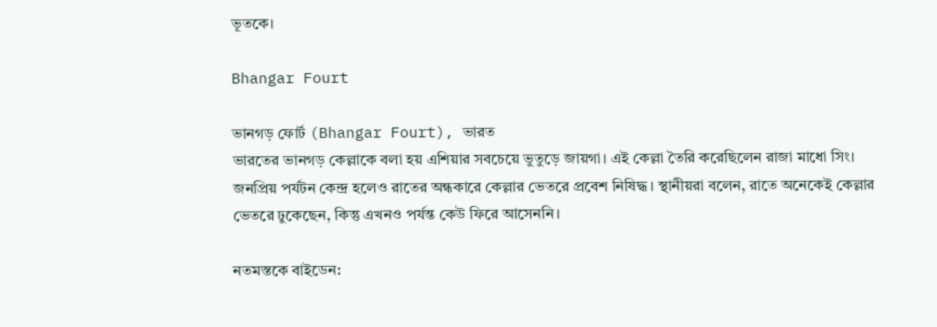ভূতকে।

Bhangar Fourt

ভানগড় ফোর্ট (Bhangar Fourt), ভারত
ভারতের ভানগড় কেল্লাকে বলা হয় এশিয়ার সবচেয়ে ভুতুড়ে জায়গা। এই কেল্লা তৈরি করেছিলেন রাজা মাধো সিং। জনপ্রিয় পর্যটন কেন্দ্র হলেও রাতের অন্ধকারে কেল্লার ভেতরে প্রবেশ নিষিদ্ধ। স্থানীয়রা বলেন, রাতে অনেকেই কেল্লার ভেতরে ঢুকেছেন, কিন্তু এখনও পর্যন্ত কেউ ফিরে আসেননি।

নতমস্তকে বাইডেন: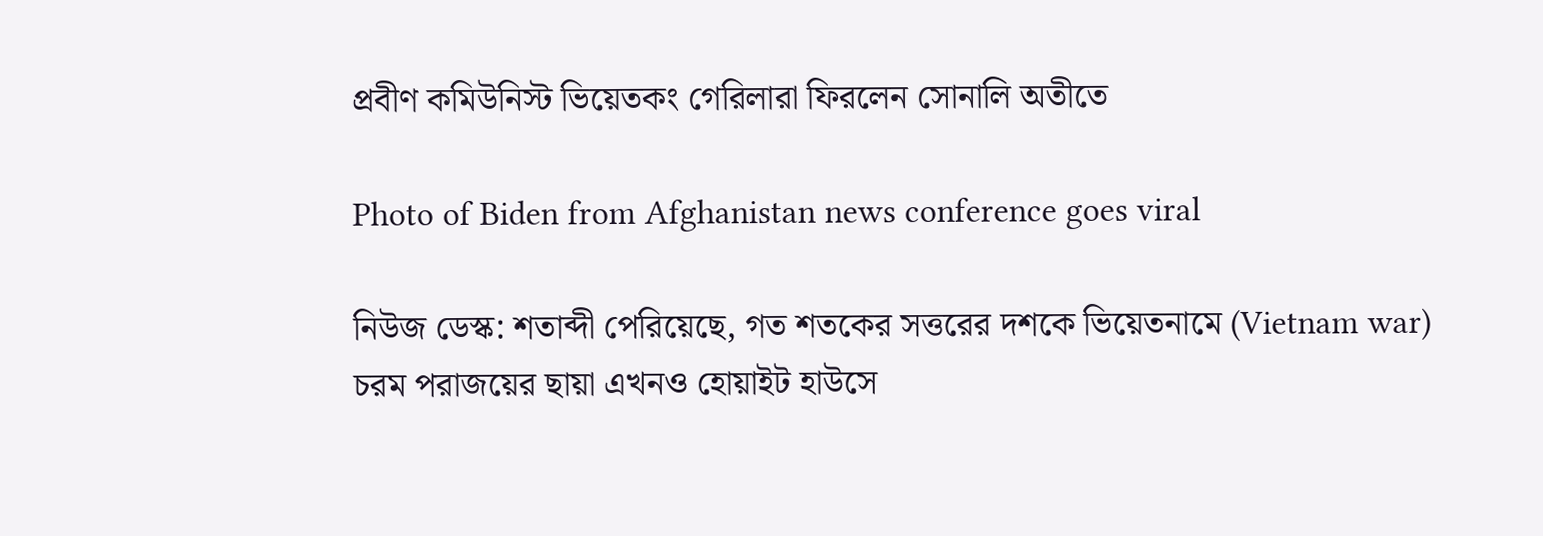প্রবীণ কমিউনিস্ট ভিয়েতকং গেরিলারা ফিরলেন সোনালি অতীতে

Photo of Biden from Afghanistan news conference goes viral

নিউজ ডেস্ক: শতাব্দী পেরিয়েছে, গত শতকের সত্তরের দশকে ভিয়েতনামে (Vietnam war) চরম পরাজয়ের ছায়া এখনও হোয়াইট হাউসে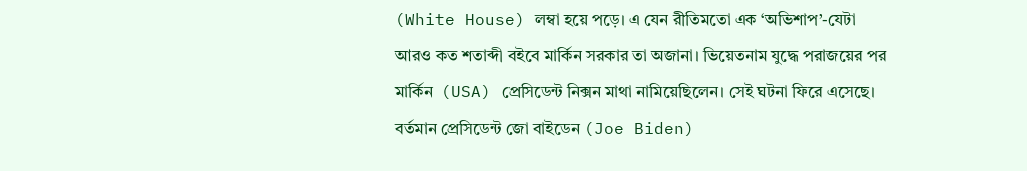(White House) লম্বা হয়ে পড়ে। এ যেন রীতিমতো এক ‘অভিশাপ’-যেটা আরও কত শতাব্দী বইবে মার্কিন সরকার তা অজানা। ভিয়েতনাম যুদ্ধে পরাজয়ের পর মার্কিন  (USA) প্রেসিডেন্ট নিক্সন মাথা নামিয়েছিলেন। সেই ঘটনা ফিরে এসেছে। বর্তমান প্রেসিডেন্ট জো বাইডেন (Joe Biden)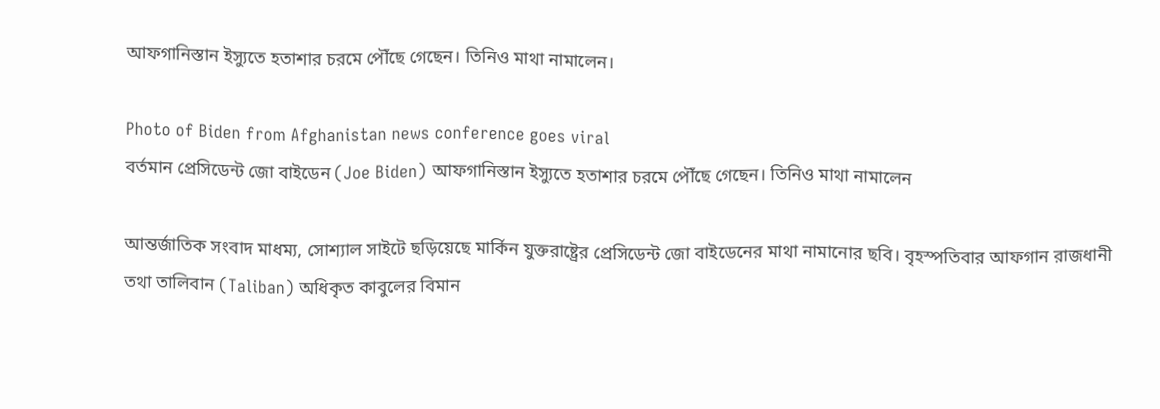আফগানিস্তান ইস্যুতে হতাশার চরমে পৌঁছে গেছেন। তিনিও মাথা নামালেন।

Photo of Biden from Afghanistan news conference goes viral
বর্তমান প্রেসিডেন্ট জো বাইডেন (Joe Biden) আফগানিস্তান ইস্যুতে হতাশার চরমে পৌঁছে গেছেন। তিনিও মাথা নামালেন

আন্তর্জাতিক সংবাদ মাধম্য, সোশ্যাল সাইটে ছড়িয়েছে মার্কিন যুক্তরাষ্ট্রের প্রেসিডেন্ট জো বাইডেনের মাথা নামানোর ছবি। বৃহস্পতিবার আফগান রাজধানী তথা তালিবান (Taliban) অধিকৃত কাবুলের বিমান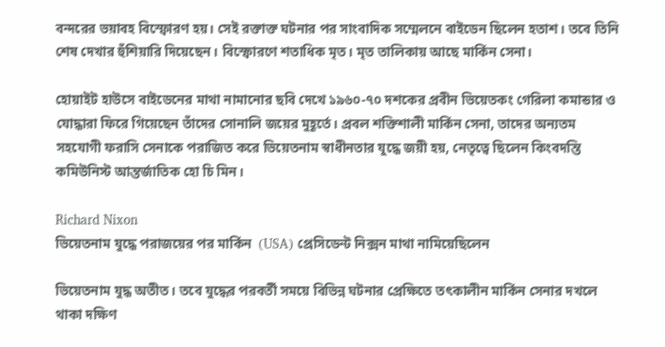বন্দরের ভয়াবহ বিস্ফোরণ হয়। সেই রক্তাক্ত ঘটনার পর সাংবাদিক সম্মেলনে বাইডেন ছিলেন হতাশ। তবে তিনি শেষ দেখার হুঁশিয়ারি দিয়েছেন। বিস্ফোরণে শতাধিক মৃত। মৃত তালিকায় আছে মার্কিন সেনা।

হোয়াইট হাউসে বাইডেনের মাথা নামানোর ছবি দেখে ১৯৬০-৭০ দশকের প্রবীন ভিয়েতকং গেরিলা কমান্ডার ও যোদ্ধারা ফিরে গিয়েছেন তাঁদের সোনালি জয়ের মুহূর্তে। প্রবল শক্তিশালী মার্কিন সেনা, তাদের অন্যতম সহযোগী ফরাসি সেনাকে পরাজিত করে ভিয়েতনাম স্বাধীনতার যুদ্ধে জয়ী হয়, নেতৃত্বে ছিলেন কিংবদন্তি কমিউনিস্ট আন্তর্জাতিক হো চি মিন।

Richard Nixon
ভিয়েতনাম যুদ্ধে পরাজয়ের পর মার্কিন  (USA) প্রেসিডেন্ট নিক্সন মাথা নামিয়েছিলেন

ভিয়েতনাম যুদ্ধ অতীত। তবে যুদ্ধের পরবর্তী সময়ে বিভিন্ন ঘটনার প্রেক্ষিতে তৎকালীন মার্কিন সেনার দখলে থাকা দক্ষিণ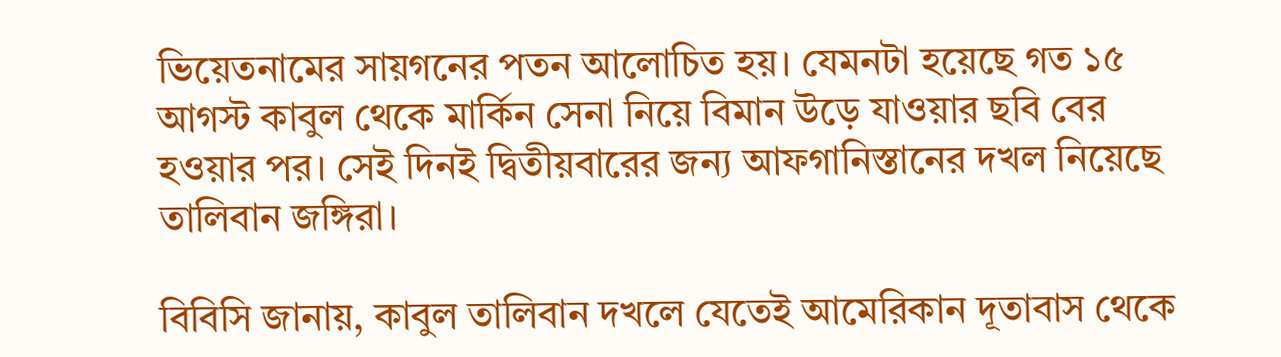ভিয়েতনামের সায়গনের পতন আলোচিত হয়। যেমনটা হয়েছে গত ১৫ আগস্ট কাবুল থেকে মার্কিন সেনা নিয়ে বিমান উড়ে যাওয়ার ছবি বের হওয়ার পর। সেই দিনই দ্বিতীয়বারের জন্য আফগানিস্তানের দখল নিয়েছে তালিবান জঙ্গিরা।

বিবিসি জানায়, কাবুল তালিবান দখলে যেতেই আমেরিকান দূতাবাস থেকে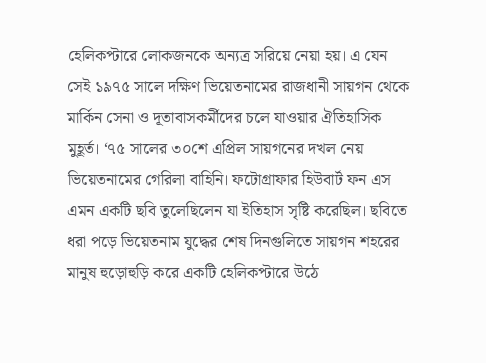হেলিকপ্টারে লোকজনকে অন্যত্র সরিয়ে নেয়া হয়। এ যেন সেই ১৯৭৫ সালে দক্ষিণ ভিয়েতনামের রাজধানী সায়গন থেকে মার্কিন সেনা ও দূতাবাসকর্মীদের চলে যাওয়ার ঐতিহাসিক মুহূর্ত। ‘৭৫ সালের ৩০শে এপ্রিল সায়গনের দখল নেয় ভিয়েতনামের গেরিলা বাহিনি। ফটোগ্রাফার হিউবার্ট ফন এস এমন একটি ছবি তুলেছিলেন যা ইতিহাস সৃষ্টি করেছিল। ছবিতে ধরা পড়ে ভিয়েতনাম যুদ্ধের শেষ দিনগুলিতে সায়গন শহরের মানুষ হুড়োহুড়ি করে একটি হেলিকপ্টারে উঠে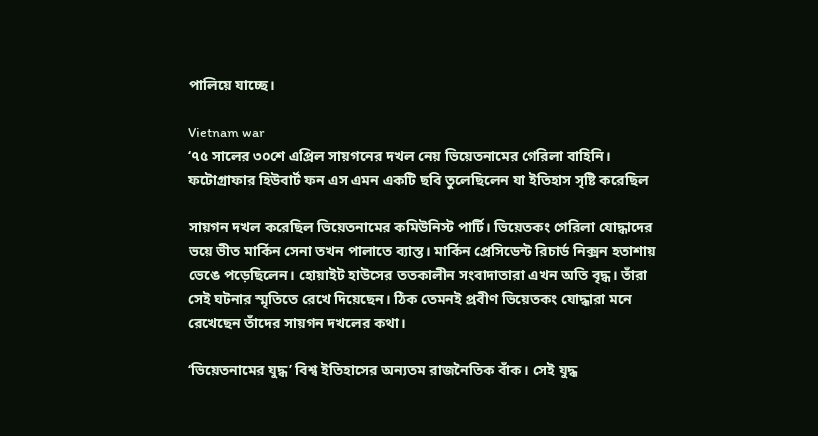পালিয়ে যাচ্ছে।

Vietnam war
‘৭৫ সালের ৩০শে এপ্রিল সায়গনের দখল নেয় ভিয়েতনামের গেরিলা বাহিনি। ফটোগ্রাফার হিউবার্ট ফন এস এমন একটি ছবি তুলেছিলেন যা ইতিহাস সৃষ্টি করেছিল

সায়গন দখল করেছিল ভিয়েতনামের কমিউনিস্ট পার্টি। ভিয়েতকং গেরিলা যোদ্ধাদের ভয়ে ভীত মার্কিন সেনা তখন পালাতে ব্যাস্ত। মার্কিন প্রেসিডেন্ট রিচার্ড নিক্সন হতাশায় ভেঙে পড়েছিলেন। হোয়াইট হাউসের ততকালীন সংবাদাতারা এখন অতি বৃদ্ধ। তাঁরা সেই ঘটনার স্মৃতিতে রেখে দিয়েছেন। ঠিক তেমনই প্রবীণ ভিয়েতকং যোদ্ধারা মনে রেখেছেন তাঁদের সায়গন দখলের কথা।

‘ভিয়েতনামের যুদ্ধ’ বিশ্ব ইতিহাসের অন্যতম রাজনৈতিক বাঁক। সেই যুদ্ধ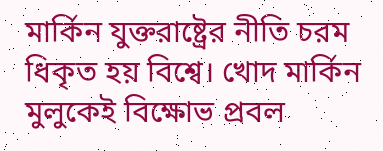মার্কিন যুক্তরাষ্ট্রের নীতি চরম ধিকৃত হয় বিশ্বে। খোদ মার্কিন মুলুকেই বিক্ষোভ প্রবল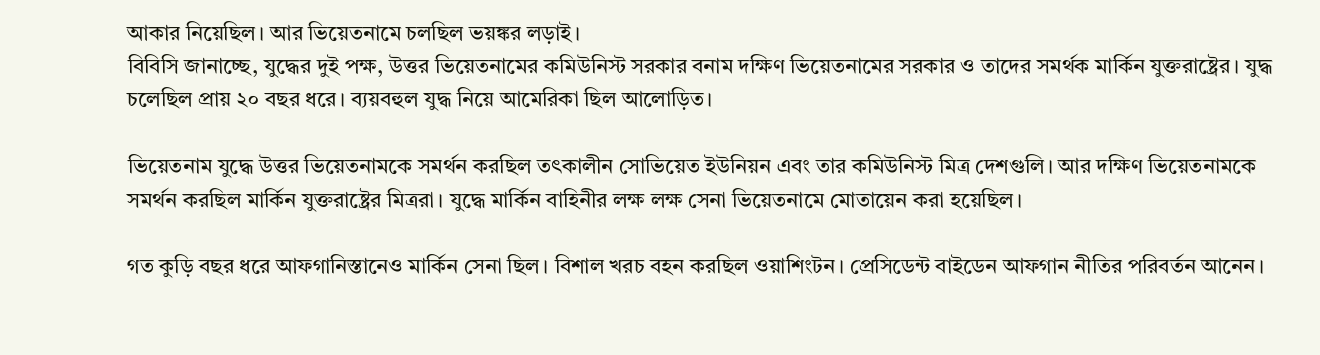আকার নিয়েছিল। আর ভিয়েতনামে চলছিল ভয়ঙ্কর লড়াই।
বিবিসি জানাচ্ছে, যুদ্ধের দুই পক্ষ, উত্তর ভিয়েতনামের কমিউনিস্ট সরকার বনাম দক্ষিণ ভিয়েতনামের সরকার ও তাদের সমর্থক মার্কিন যুক্তরাষ্ট্রের। যুদ্ধ চলেছিল প্রায় ২০ বছর ধরে। ব্যয়বহুল যুদ্ধ নিয়ে আমেরিকা ছিল আলোড়িত।

ভিয়েতনাম যুদ্ধে উত্তর ভিয়েতনামকে সমর্থন করছিল তৎকালীন সোভিয়েত ইউনিয়ন এবং তার কমিউনিস্ট মিত্র দেশগুলি। আর দক্ষিণ ভিয়েতনামকে সমর্থন করছিল মার্কিন যুক্তরাষ্ট্রের মিত্ররা। যুদ্ধে মার্কিন বাহিনীর লক্ষ লক্ষ সেনা ভিয়েতনামে মোতায়েন করা হয়েছিল।

গত কুড়ি বছর ধরে আফগানিস্তানেও মার্কিন সেনা ছিল। বিশাল খরচ বহন করছিল ওয়াশিংটন। প্রেসিডেন্ট বাইডেন আফগান নীতির পরিবর্তন আনেন।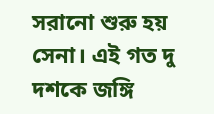সরানো শুরু হয় সেনা। এই গত দু দশকে জঙ্গি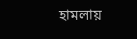হামলায়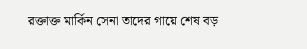রক্তাক্ত মার্কিন সেনা তাদের গায়ে শেষ বড়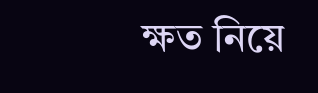ক্ষত নিয়ে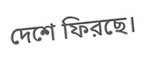দেশে ফিরছে।